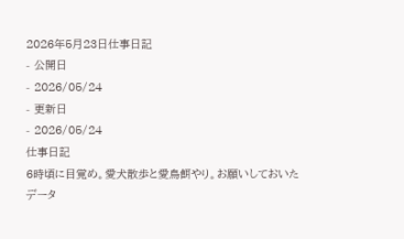2026年5月23日仕事日記
- 公開日
- 2026/05/24
- 更新日
- 2026/05/24
仕事日記
6時頃に目覚め。愛犬散歩と愛鳥餌やり。お願いしておいたデータ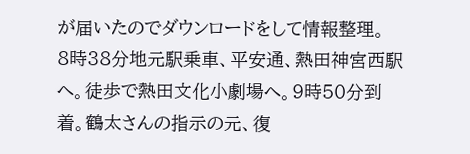が届いたのでダウンロードをして情報整理。
8時38分地元駅乗車、平安通、熱田神宮西駅へ。徒歩で熱田文化小劇場へ。9時50分到着。鶴太さんの指示の元、復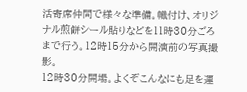活寄席仲間で様々な準備。幟付け、オリジナル煎餅シール貼りなどを11時30分ごろまで行う。12時15分から開演前の写真撮影。
12時30分開場。よくぞこんなにも足を運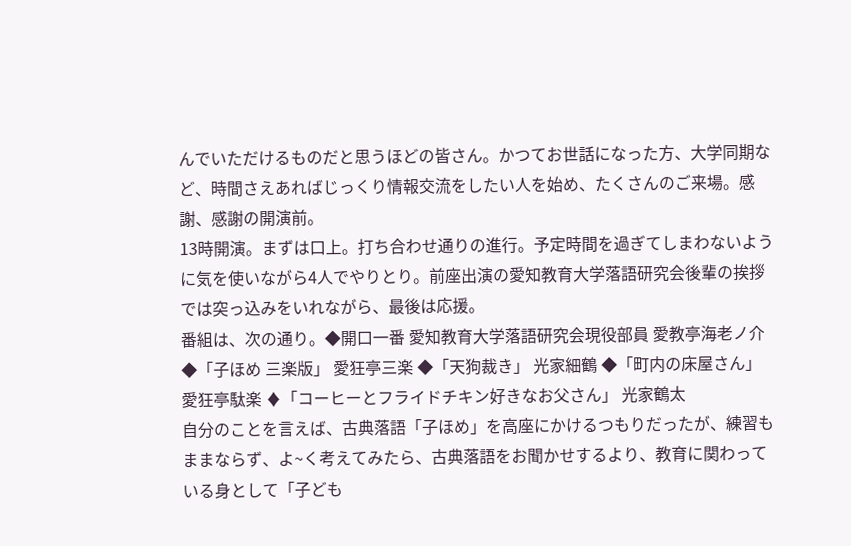んでいただけるものだと思うほどの皆さん。かつてお世話になった方、大学同期など、時間さえあればじっくり情報交流をしたい人を始め、たくさんのご来場。感謝、感謝の開演前。
13時開演。まずは口上。打ち合わせ通りの進行。予定時間を過ぎてしまわないように気を使いながら4人でやりとり。前座出演の愛知教育大学落語研究会後輩の挨拶では突っ込みをいれながら、最後は応援。
番組は、次の通り。◆開口一番 愛知教育大学落語研究会現役部員 愛教亭海老ノ介 ◆「子ほめ 三楽版」 愛狂亭三楽 ◆「天狗裁き」 光家細鶴 ◆「町内の床屋さん」 愛狂亭駄楽 ♦「コーヒーとフライドチキン好きなお父さん」 光家鶴太
自分のことを言えば、古典落語「子ほめ」を高座にかけるつもりだったが、練習もままならず、よ~く考えてみたら、古典落語をお聞かせするより、教育に関わっている身として「子ども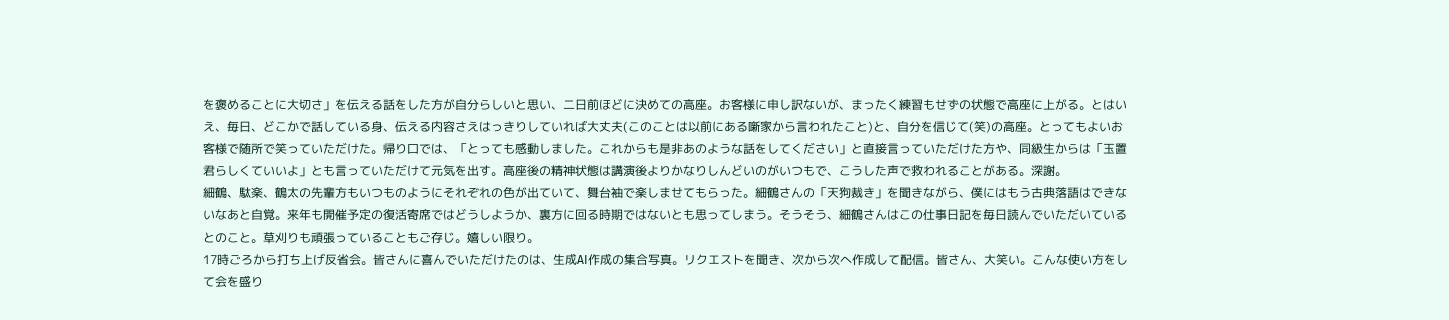を褒めることに大切さ」を伝える話をした方が自分らしいと思い、二日前ほどに決めての高座。お客様に申し訳ないが、まったく練習もせずの状態で高座に上がる。とはいえ、毎日、どこかで話している身、伝える内容さえはっきりしていれば大丈夫(このことは以前にある噺家から言われたこと)と、自分を信じて(笑)の高座。とってもよいお客様で随所で笑っていただけた。帰り口では、「とっても感動しました。これからも是非あのような話をしてください」と直接言っていただけた方や、同級生からは「玉置君らしくていいよ」とも言っていただけて元気を出す。高座後の精神状態は講演後よりかなりしんどいのがいつもで、こうした声で救われることがある。深謝。
細鶴、駄楽、鶴太の先輩方もいつものようにそれぞれの色が出ていて、舞台袖で楽しませてもらった。細鶴さんの「天狗裁き」を聞きながら、僕にはもう古典落語はできないなあと自覚。来年も開催予定の復活寄席ではどうしようか、裏方に回る時期ではないとも思ってしまう。そうそう、細鶴さんはこの仕事日記を毎日読んでいただいているとのこと。草刈りも頑張っていることもご存じ。嬉しい限り。
17時ごろから打ち上げ反省会。皆さんに喜んでいただけたのは、生成AI作成の集合写真。リクエストを聞き、次から次へ作成して配信。皆さん、大笑い。こんな使い方をして会を盛り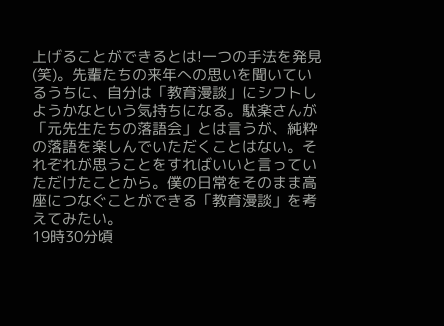上げることができるとは!一つの手法を発見(笑)。先輩たちの来年への思いを聞いているうちに、自分は「教育漫談」にシフトしようかなという気持ちになる。駄楽さんが「元先生たちの落語会」とは言うが、純粋の落語を楽しんでいただくことはない。それぞれが思うことをすればいいと言っていただけたことから。僕の日常をそのまま高座につなぐことができる「教育漫談」を考えてみたい。
19時30分頃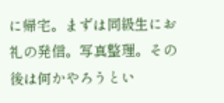に帰宅。まずは同級生にお礼の発信。写真整理。その後は何かやろうとい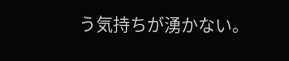う気持ちが湧かない。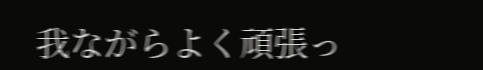我ながらよく頑張っ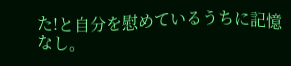た!と自分を慰めているうちに記憶なし。